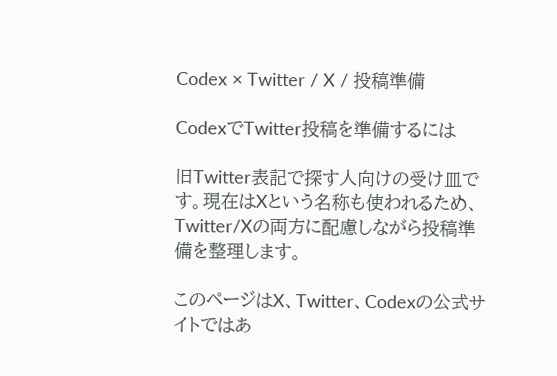Codex × Twitter / X / 投稿準備

CodexでTwitter投稿を準備するには

旧Twitter表記で探す人向けの受け皿です。現在はXという名称も使われるため、Twitter/Xの両方に配慮しながら投稿準備を整理します。

このページはX、Twitter、Codexの公式サイトではあ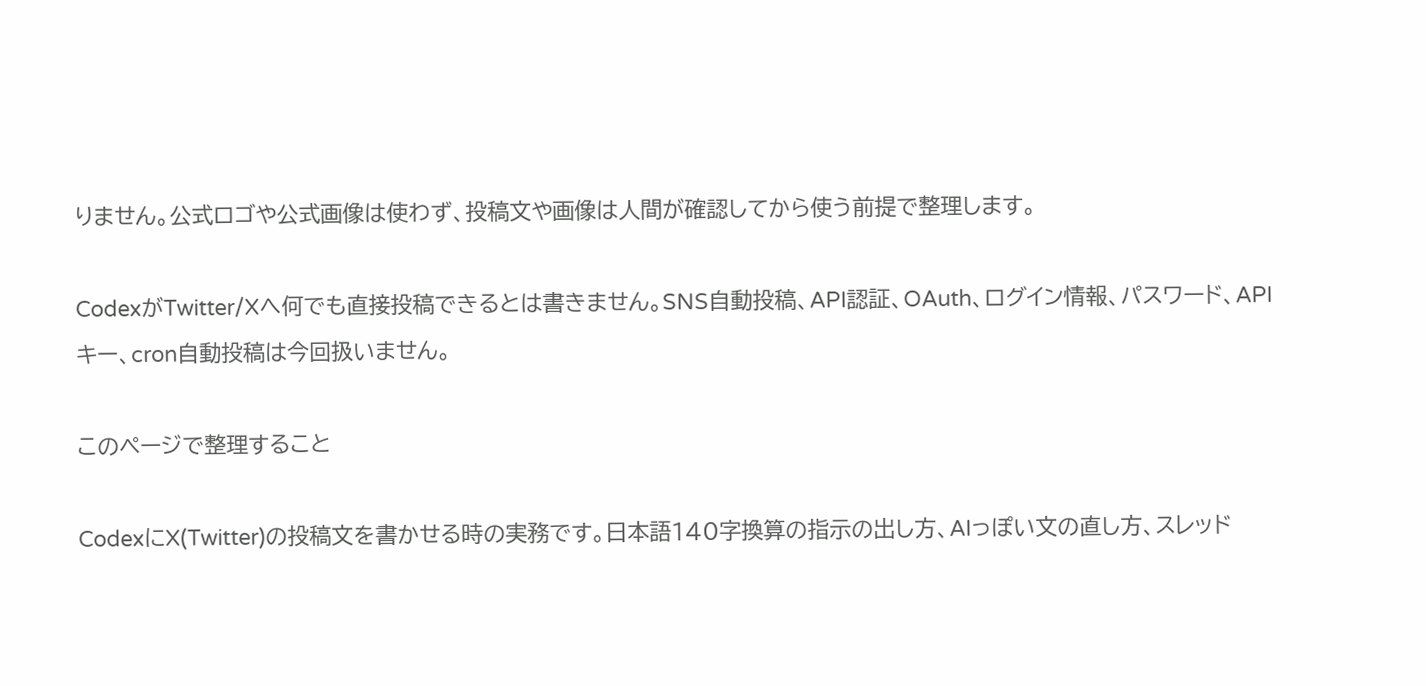りません。公式ロゴや公式画像は使わず、投稿文や画像は人間が確認してから使う前提で整理します。

CodexがTwitter/Xへ何でも直接投稿できるとは書きません。SNS自動投稿、API認証、OAuth、ログイン情報、パスワード、APIキー、cron自動投稿は今回扱いません。

このページで整理すること

CodexにX(Twitter)の投稿文を書かせる時の実務です。日本語140字換算の指示の出し方、AIっぽい文の直し方、スレッド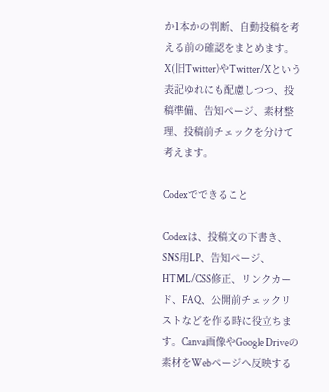か1本かの判断、自動投稿を考える前の確認をまとめます。 X(旧Twitter)やTwitter/Xという表記ゆれにも配慮しつつ、投稿準備、告知ページ、素材整理、投稿前チェックを分けて考えます。

Codexでできること

Codexは、投稿文の下書き、SNS用LP、告知ページ、HTML/CSS修正、リンクカード、FAQ、公開前チェックリストなどを作る時に役立ちます。Canva画像やGoogle Driveの素材をWebページへ反映する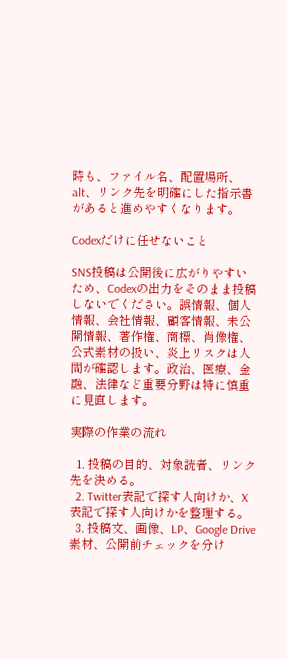時も、ファイル名、配置場所、alt、リンク先を明確にした指示書があると進めやすくなります。

Codexだけに任せないこと

SNS投稿は公開後に広がりやすいため、Codexの出力をそのまま投稿しないでください。誤情報、個人情報、会社情報、顧客情報、未公開情報、著作権、商標、肖像権、公式素材の扱い、炎上リスクは人間が確認します。政治、医療、金融、法律など重要分野は特に慎重に見直します。

実際の作業の流れ

  1. 投稿の目的、対象読者、リンク先を決める。
  2. Twitter表記で探す人向けか、X表記で探す人向けかを整理する。
  3. 投稿文、画像、LP、Google Drive素材、公開前チェックを分け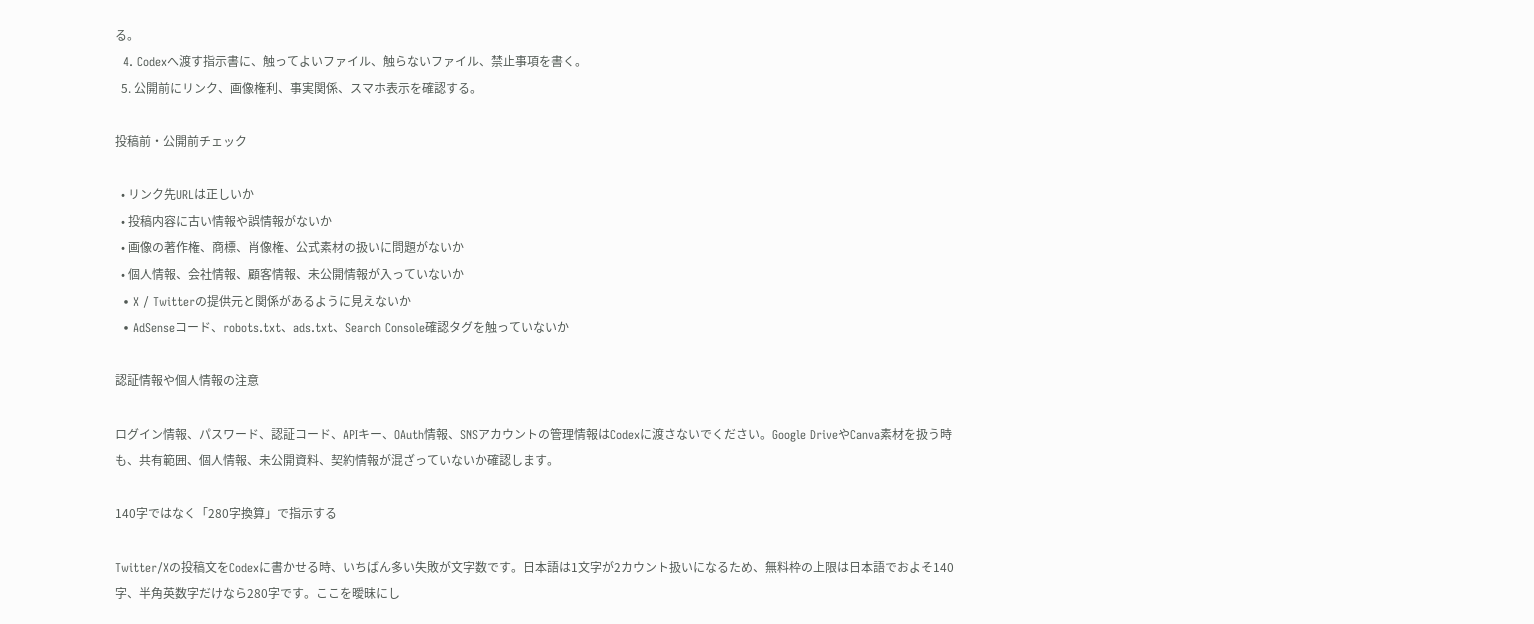る。
  4. Codexへ渡す指示書に、触ってよいファイル、触らないファイル、禁止事項を書く。
  5. 公開前にリンク、画像権利、事実関係、スマホ表示を確認する。

投稿前・公開前チェック

  • リンク先URLは正しいか
  • 投稿内容に古い情報や誤情報がないか
  • 画像の著作権、商標、肖像権、公式素材の扱いに問題がないか
  • 個人情報、会社情報、顧客情報、未公開情報が入っていないか
  • X / Twitterの提供元と関係があるように見えないか
  • AdSenseコード、robots.txt、ads.txt、Search Console確認タグを触っていないか

認証情報や個人情報の注意

ログイン情報、パスワード、認証コード、APIキー、OAuth情報、SNSアカウントの管理情報はCodexに渡さないでください。Google DriveやCanva素材を扱う時も、共有範囲、個人情報、未公開資料、契約情報が混ざっていないか確認します。

140字ではなく「280字換算」で指示する

Twitter/Xの投稿文をCodexに書かせる時、いちばん多い失敗が文字数です。日本語は1文字が2カウント扱いになるため、無料枠の上限は日本語でおよそ140字、半角英数字だけなら280字です。ここを曖昧にし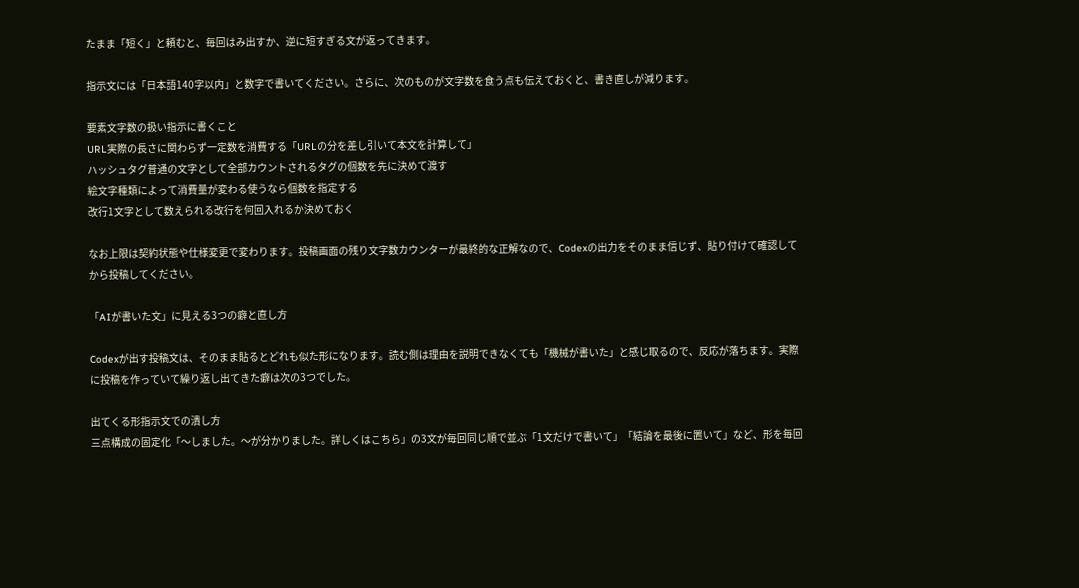たまま「短く」と頼むと、毎回はみ出すか、逆に短すぎる文が返ってきます。

指示文には「日本語140字以内」と数字で書いてください。さらに、次のものが文字数を食う点も伝えておくと、書き直しが減ります。

要素文字数の扱い指示に書くこと
URL実際の長さに関わらず一定数を消費する「URLの分を差し引いて本文を計算して」
ハッシュタグ普通の文字として全部カウントされるタグの個数を先に決めて渡す
絵文字種類によって消費量が変わる使うなら個数を指定する
改行1文字として数えられる改行を何回入れるか決めておく

なお上限は契約状態や仕様変更で変わります。投稿画面の残り文字数カウンターが最終的な正解なので、Codexの出力をそのまま信じず、貼り付けて確認してから投稿してください。

「AIが書いた文」に見える3つの癖と直し方

Codexが出す投稿文は、そのまま貼るとどれも似た形になります。読む側は理由を説明できなくても「機械が書いた」と感じ取るので、反応が落ちます。実際に投稿を作っていて繰り返し出てきた癖は次の3つでした。

出てくる形指示文での潰し方
三点構成の固定化「〜しました。〜が分かりました。詳しくはこちら」の3文が毎回同じ順で並ぶ「1文だけで書いて」「結論を最後に置いて」など、形を毎回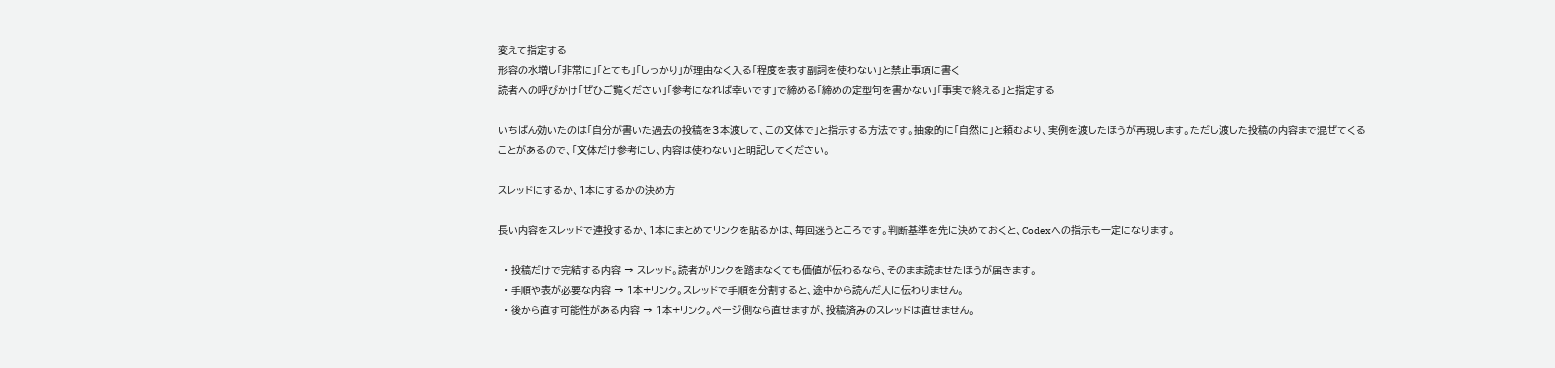変えて指定する
形容の水増し「非常に」「とても」「しっかり」が理由なく入る「程度を表す副詞を使わない」と禁止事項に書く
読者への呼びかけ「ぜひご覧ください」「参考になれば幸いです」で締める「締めの定型句を書かない」「事実で終える」と指定する

いちばん効いたのは「自分が書いた過去の投稿を3本渡して、この文体で」と指示する方法です。抽象的に「自然に」と頼むより、実例を渡したほうが再現します。ただし渡した投稿の内容まで混ぜてくることがあるので、「文体だけ参考にし、内容は使わない」と明記してください。

スレッドにするか、1本にするかの決め方

長い内容をスレッドで連投するか、1本にまとめてリンクを貼るかは、毎回迷うところです。判断基準を先に決めておくと、Codexへの指示も一定になります。

  • 投稿だけで完結する内容 → スレッド。読者がリンクを踏まなくても価値が伝わるなら、そのまま読ませたほうが届きます。
  • 手順や表が必要な内容 → 1本+リンク。スレッドで手順を分割すると、途中から読んだ人に伝わりません。
  • 後から直す可能性がある内容 → 1本+リンク。ページ側なら直せますが、投稿済みのスレッドは直せません。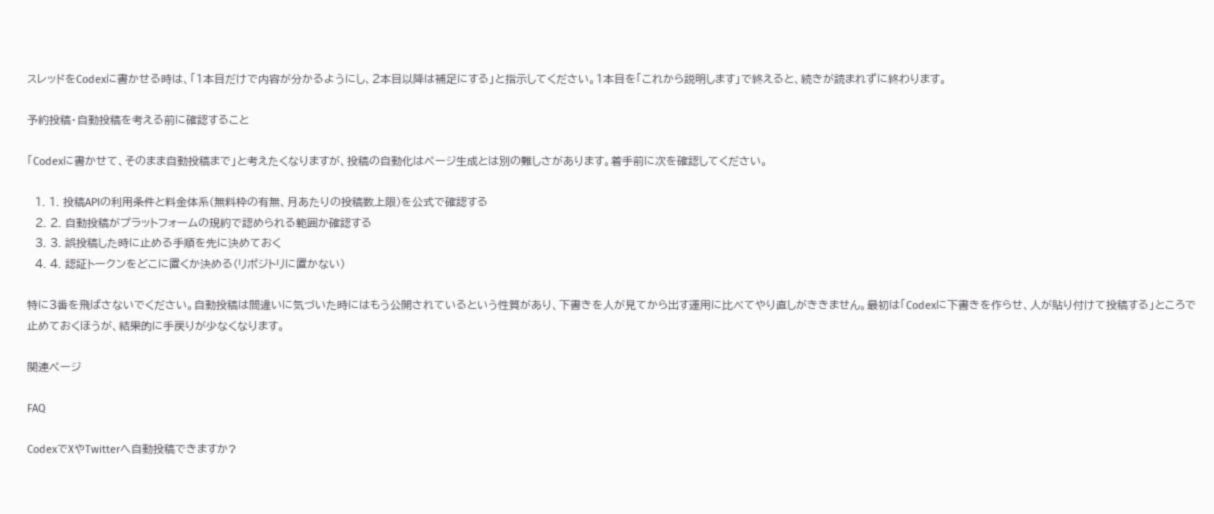スレッドをCodexに書かせる時は、「1本目だけで内容が分かるようにし、2本目以降は補足にする」と指示してください。1本目を「これから説明します」で終えると、続きが読まれずに終わります。

予約投稿・自動投稿を考える前に確認すること

「Codexに書かせて、そのまま自動投稿まで」と考えたくなりますが、投稿の自動化はページ生成とは別の難しさがあります。着手前に次を確認してください。

  1. 1. 投稿APIの利用条件と料金体系(無料枠の有無、月あたりの投稿数上限)を公式で確認する
  2. 2. 自動投稿がプラットフォームの規約で認められる範囲か確認する
  3. 3. 誤投稿した時に止める手順を先に決めておく
  4. 4. 認証トークンをどこに置くか決める(リポジトリに置かない)

特に3番を飛ばさないでください。自動投稿は間違いに気づいた時にはもう公開されているという性質があり、下書きを人が見てから出す運用に比べてやり直しがききません。最初は「Codexに下書きを作らせ、人が貼り付けて投稿する」ところで止めておくほうが、結果的に手戻りが少なくなります。

関連ページ

FAQ

CodexでXやTwitterへ自動投稿できますか?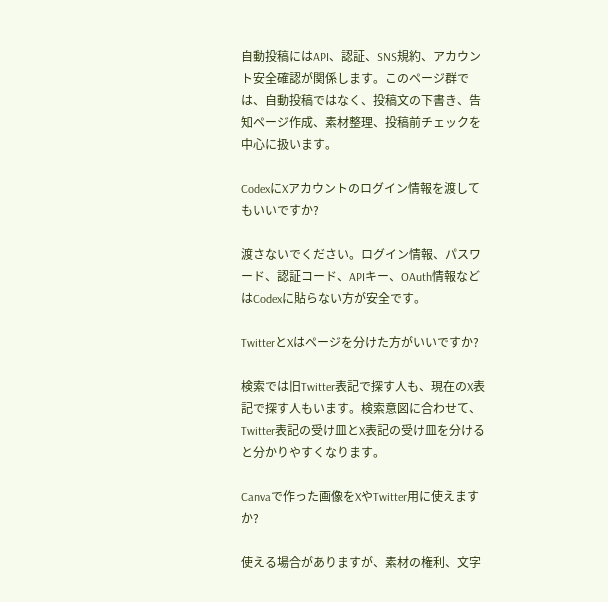自動投稿にはAPI、認証、SNS規約、アカウント安全確認が関係します。このページ群では、自動投稿ではなく、投稿文の下書き、告知ページ作成、素材整理、投稿前チェックを中心に扱います。

CodexにXアカウントのログイン情報を渡してもいいですか?

渡さないでください。ログイン情報、パスワード、認証コード、APIキー、OAuth情報などはCodexに貼らない方が安全です。

TwitterとXはページを分けた方がいいですか?

検索では旧Twitter表記で探す人も、現在のX表記で探す人もいます。検索意図に合わせて、Twitter表記の受け皿とX表記の受け皿を分けると分かりやすくなります。

Canvaで作った画像をXやTwitter用に使えますか?

使える場合がありますが、素材の権利、文字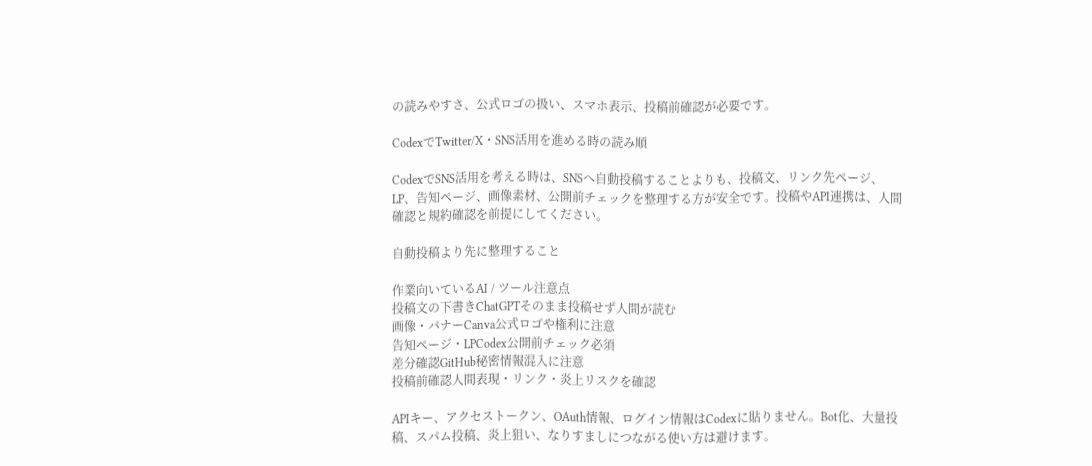の読みやすさ、公式ロゴの扱い、スマホ表示、投稿前確認が必要です。

CodexでTwitter/X・SNS活用を進める時の読み順

CodexでSNS活用を考える時は、SNSへ自動投稿することよりも、投稿文、リンク先ページ、LP、告知ページ、画像素材、公開前チェックを整理する方が安全です。投稿やAPI連携は、人間確認と規約確認を前提にしてください。

自動投稿より先に整理すること

作業向いているAI / ツール注意点
投稿文の下書きChatGPTそのまま投稿せず人間が読む
画像・バナーCanva公式ロゴや権利に注意
告知ページ・LPCodex公開前チェック必須
差分確認GitHub秘密情報混入に注意
投稿前確認人間表現・リンク・炎上リスクを確認

APIキー、アクセストークン、OAuth情報、ログイン情報はCodexに貼りません。Bot化、大量投稿、スパム投稿、炎上狙い、なりすましにつながる使い方は避けます。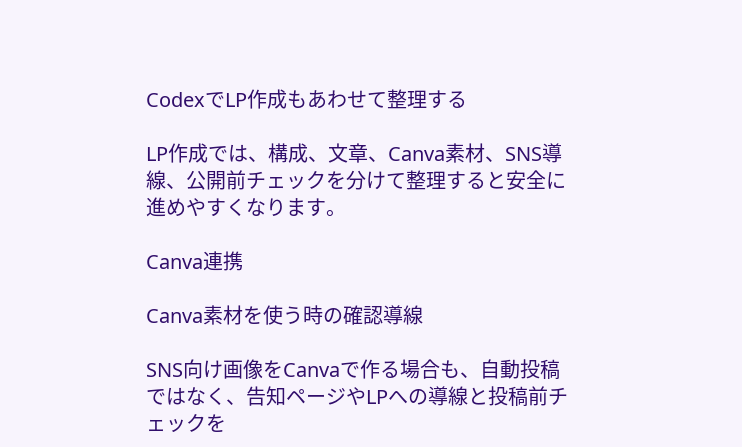CodexでLP作成もあわせて整理する

LP作成では、構成、文章、Canva素材、SNS導線、公開前チェックを分けて整理すると安全に進めやすくなります。

Canva連携

Canva素材を使う時の確認導線

SNS向け画像をCanvaで作る場合も、自動投稿ではなく、告知ページやLPへの導線と投稿前チェックを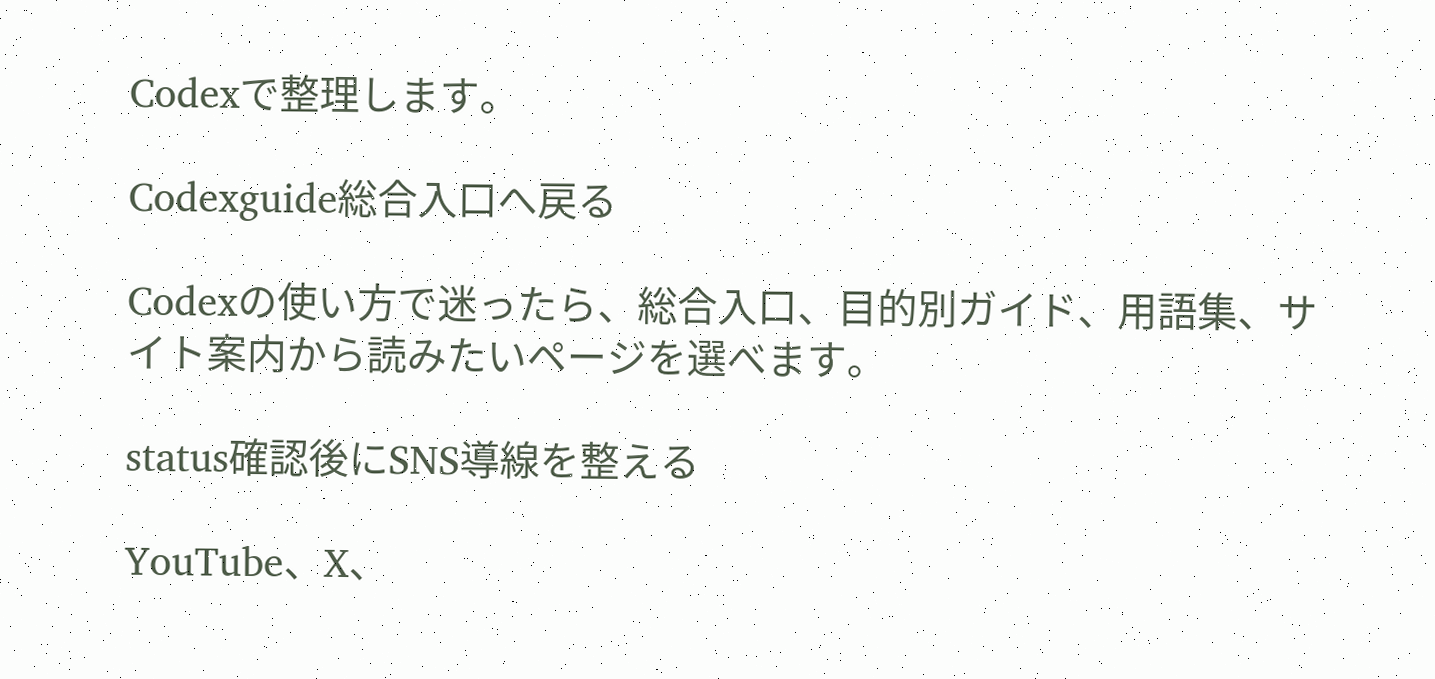Codexで整理します。

Codexguide総合入口へ戻る

Codexの使い方で迷ったら、総合入口、目的別ガイド、用語集、サイト案内から読みたいページを選べます。

status確認後にSNS導線を整える

YouTube、X、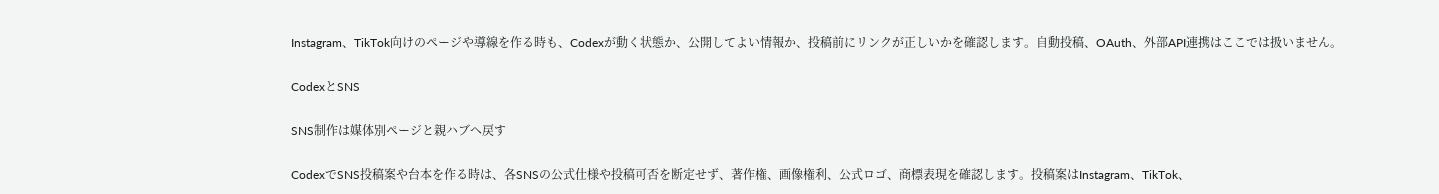Instagram、TikTok向けのページや導線を作る時も、Codexが動く状態か、公開してよい情報か、投稿前にリンクが正しいかを確認します。自動投稿、OAuth、外部API連携はここでは扱いません。

CodexとSNS

SNS制作は媒体別ページと親ハブへ戻す

CodexでSNS投稿案や台本を作る時は、各SNSの公式仕様や投稿可否を断定せず、著作権、画像権利、公式ロゴ、商標表現を確認します。投稿案はInstagram、TikTok、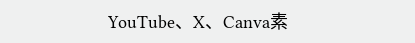YouTube、X、Canva素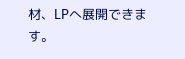材、LPへ展開できます。